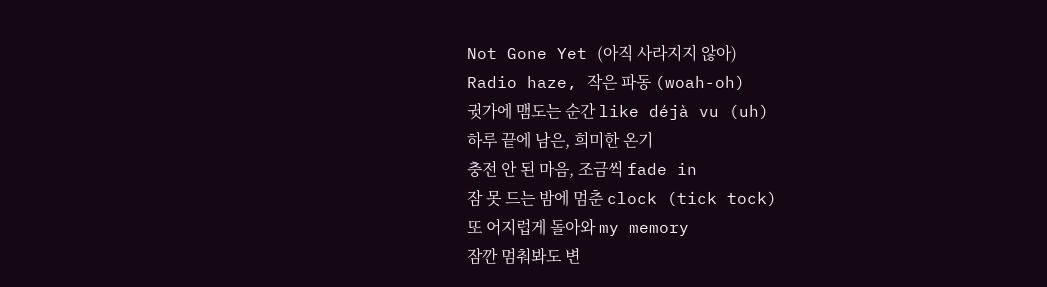Not Gone Yet (아직 사라지지 않아)
Radio haze, 작은 파동 (woah-oh)
귓가에 맴도는 순간 like déjà vu (uh)
하루 끝에 남은, 희미한 온기
충전 안 된 마음, 조금씩 fade in
잠 못 드는 밤에 멈춘 clock (tick tock)
또 어지럽게 돌아와 my memory
잠깐 멈춰봐도 변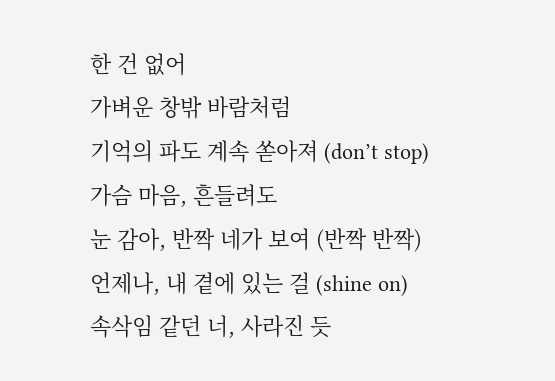한 건 없어
가벼운 창밖 바람처럼
기억의 파도 계속 쏟아져 (don’t stop)
가슴 마음, 흔들려도
눈 감아, 반짝 네가 보여 (반짝 반짝)
언제나, 내 곁에 있는 걸 (shine on)
속삭임 같던 너, 사라진 듯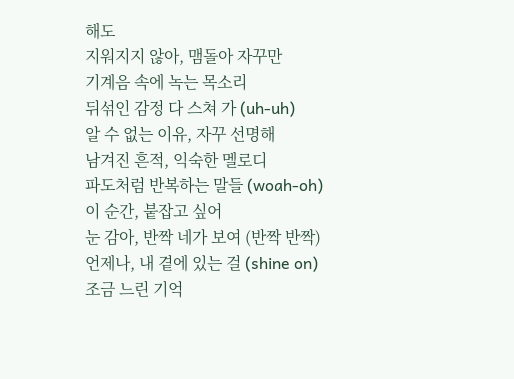해도
지워지지 않아, 맴돌아 자꾸만
기계음 속에 녹는 목소리
뒤섞인 감정 다 스쳐 가 (uh-uh)
알 수 없는 이유, 자꾸 선명해
남겨진 흔적, 익숙한 멜로디
파도처럼 반복하는 말들 (woah-oh)
이 순간, 붙잡고 싶어
눈 감아, 반짝 네가 보여 (반짝 반짝)
언제나, 내 곁에 있는 걸 (shine on)
조금 느린 기억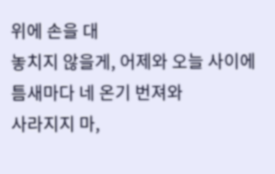위에 손을 대
놓치지 않을게, 어제와 오늘 사이에
틈새마다 네 온기 번져와
사라지지 마,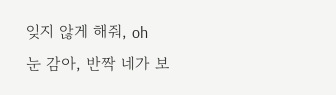잊지 않게 해줘, oh
눈 감아, 반짝 네가 보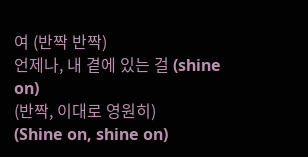여 (반짝 반짝)
언제나, 내 곁에 있는 걸 (shine on)
(반짝, 이대로 영원히)
(Shine on, shine on)